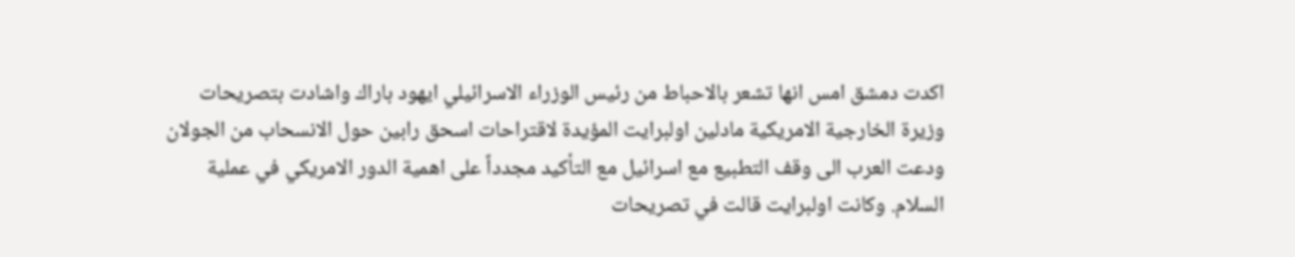اكدت دمشق امس انها تشعر بالاحباط من رئيس الوزراء الاسرائيلي ايهود باراك واشادت بتصريحات وزيرة الخارجية الامريكية مادلين اولبرايت المؤيدة لاقتراحات اسحق رابين حول الانسحاب من الجولان ودعت العرب الى وقف التطبيع مع اسرائيل مع التأكيد مجدداً على اهمية الدور الامريكي في عملية السلام. وكانت اولبرايت قالت في تصريحات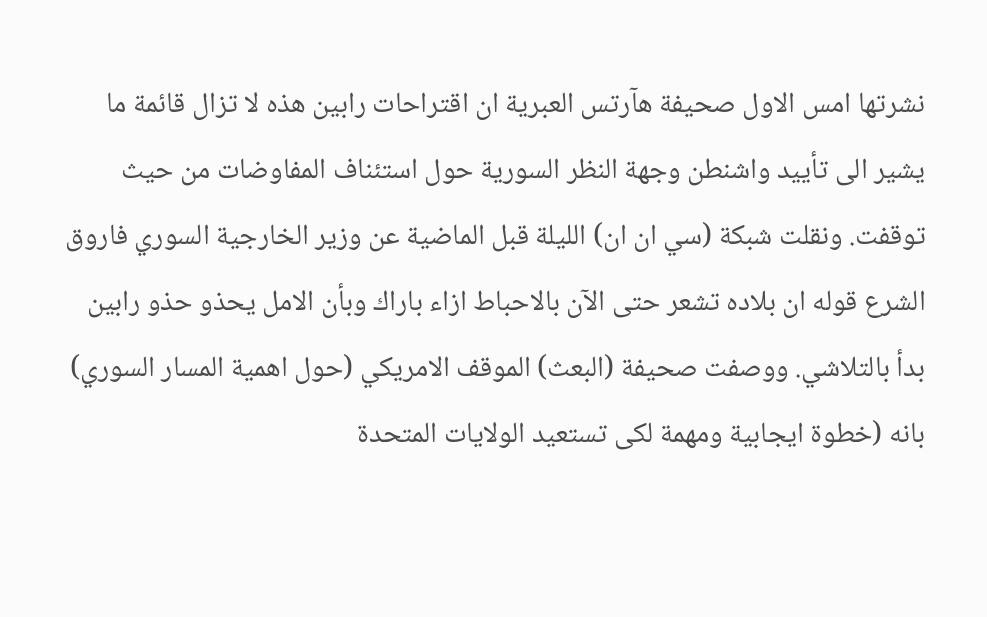نشرتها امس الاول صحيفة هآرتس العبرية ان اقتراحات رابين هذه لا تزال قائمة ما يشير الى تأييد واشنطن وجهة النظر السورية حول استئناف المفاوضات من حيث توقفت. ونقلت شبكة (سي ان ان) الليلة قبل الماضية عن وزير الخارجية السوري فاروق الشرع قوله ان بلاده تشعر حتى الآن بالاحباط ازاء باراك وبأن الامل يحذو حذو رابين بدأ بالتلاشي. ووصفت صحيفة (البعث) الموقف الامريكي (حول اهمية المسار السوري) بانه (خطوة ايجابية ومهمة لكى تستعيد الولايات المتحدة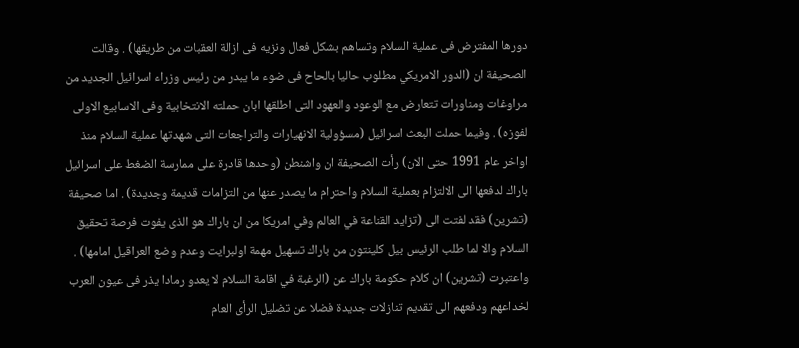دورها المفترض فى عملية السلام وتساهم بشكل فعال ونزيه فى ازالة العقبات من طريقها) . وقالت الصحيفة ان (الدور الامريكي مطلوب حاليا بالحاح فى ضوء ما يبدر من رئيس وزراء اسرائيل الجديد من مراوغات ومناورات تتعارض مع الوعود والعهود التى اطلقها ابان حملته الانتخابية وفى الاسابيع الاولى لفوزه) . وفيما حملت البعث اسرائيل (مسؤولية الانهيارات والتراجعات التى شهدتها عملية السلام منذ اواخر عام 1991 حتى الان) رأت الصحيفة ان واشنطن (وحدها قادرة على ممارسة الضغط على اسرائيل باراك لدفعها الى الالتزام بعملية السلام واحترام ما يصدر عنها من التزامات قديمة وجديدة) . اما صحيفة (تشرين) فقد لفتت الى (تزايد القناعة في العالم وفي امريكا من ان باراك هو الذى يفوت فرصة تحقيق السلام والا لما طلب الرئيس بيل كلينتون من باراك تسهيل مهمة اولبرايت وعدم وضع العراقيل امامها) . واعتبرت (تشرين) ان كلام حكومة باراك عن (الرغبة في اقامة السلام لا يعدو رمادا يذر فى عيون العرب لخداعهم ودفعهم الى تقديم تنازلات جديدة فضلا عن تضليل الرأى العام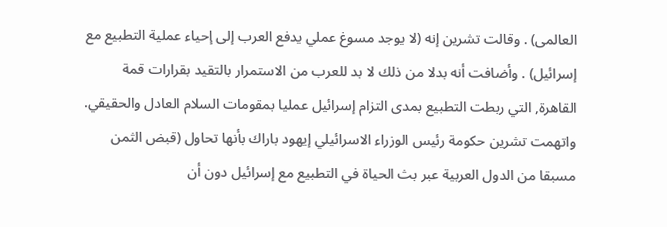العالمى) . وقالت تشرين إنه (لا يوجد مسوغ عملي يدفع العرب إلى إحياء عملية التطبيع مع إسرائيل) . وأضافت أنه بدلا من ذلك لا بد للعرب من الاستمرار بالتقيد بقرارات قمة القاهرة, التي ربطت التطبيع بمدى التزام إسرائيل عمليا بمقومات السلام العادل والحقيقي. واتهمت تشرين حكومة رئيس الوزراء الاسرائيلي إيهود باراك بأنها تحاول (قبض الثمن مسبقا من الدول العربية عبر بث الحياة في التطبيع مع إسرائيل دون أن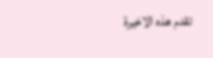تقدم هذه الاخيرة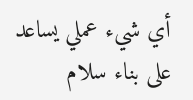أي شيء عملي يساعد على بناء سلام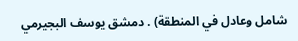شامل وعادل في المنطقة) . دمشق يوسف البجيرمي